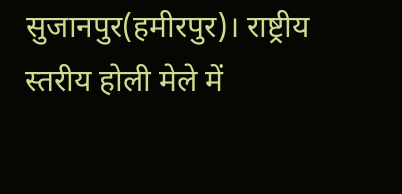सुजानपुर(हमीरपुर)। राष्ट्रीय स्तरीय होली मेले में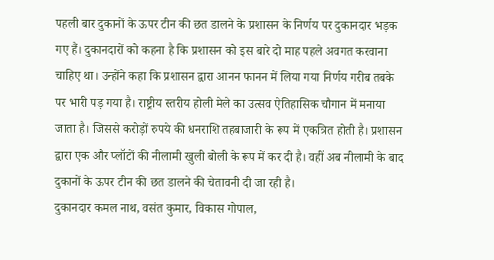पहली बार दुकानों के ऊपर टीन की छत डालने के प्रशासन के निर्णय पर दुकानदार भड़क गए हैं। दुकानदारों को कहना है कि प्रशासन को इस बारे दो माह पहले अवगत करवाना चाहिए था। उन्होंने कहा कि प्रशासन द्वारा आनन फानन में लिया गया निर्णय गरीब तबके पर भारी पड़ गया है। राष्ट्रीय स्तरीय होली मेले का उत्सव ऐतिहासिक चौगान में मनाया जाता है। जिससे करोड़ों रुपये की धनराशि तहबाजारी के रूप में एकत्रित होती है। प्रशासन द्वारा एक और प्लॉटों की नीलामी खुली बोली के रूप में कर दी है। वहीं अब नीलामी के बाद दुकानों के ऊपर टीन की छत डालने की चेतावनी दी जा रही है।
दुकानदार कमल नाथ, वसंत कुमार, विकास गोपाल,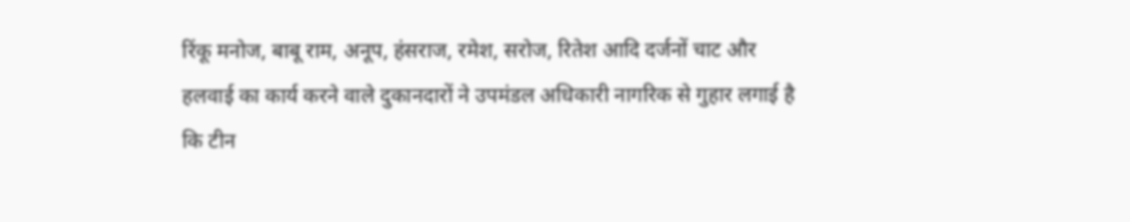रिंकू मनोज, बाबू राम, अनूप, हंसराज, रमेश, सरोज, रितेश आदि दर्जनों चाट और हलवाई का कार्य करने वाले दुकानदारों ने उपमंडल अधिकारी नागरिक से गुहार लगाई है कि टीन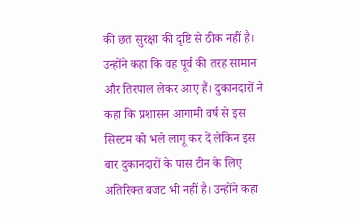की छत सुरक्षा की दृष्टि से ठीक नहीं है। उन्होंने कहा कि वह पूर्व की तरह सामान और तिरपाल लेकर आए हैं। दुकानदारों ने कहा कि प्रशासन आगामी वर्ष से इस सिस्टम को भले लागू कर दें लेकिन इस बार दुकानदारों के पास टीन के लिए अतिरिक्त बजट भी नहीं है। उन्होंने कहा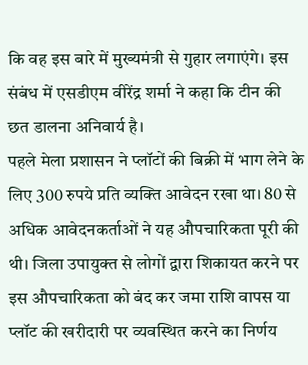कि वह इस बारे में मुख्यमंत्री से गुहार लगाएंगे। इस संबंध में एसडीएम वीरेंद्र शर्मा ने कहा कि टीन की छत डालना अनिवार्य है।
पहले मेला प्रशासन ने प्लॉटों की बिक्री में भाग लेने के लिए 300 रुपये प्रति व्यक्ति आवेदन रखा था। 80 से अधिक आवेदनकर्ताओं ने यह औपचारिकता पूरी की थी। जिला उपायुक्त से लोगों द्वारा शिकायत करने पर इस औपचारिकता को बंद कर जमा राशि वापस या प्लॉट की खरीदारी पर व्यवस्थित करने का निर्णय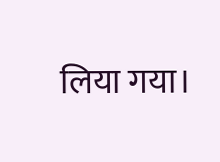लिया गया।